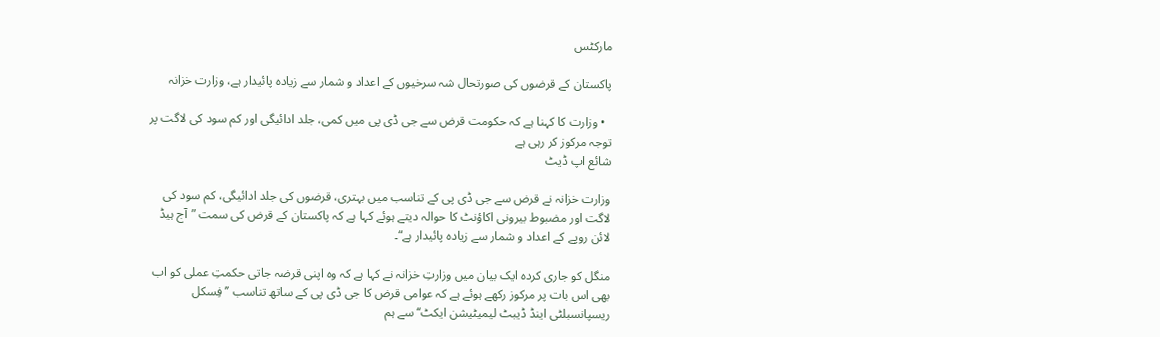مارکٹس

پاکستان کے قرضوں کی صورتحال شہ سرخیوں کے اعداد و شمار سے زیادہ پائیدار ہے، وزارت خزانہ

  • وزارت کا کہنا ہے کہ حکومت قرض سے جی ڈی پی میں کمی، جلد ادائیگی اور کم سود کی لاگت پر توجہ مرکوز کر رہی ہے
شائع اپ ڈیٹ

وزارت خزانہ نے قرض سے جی ڈی پی کے تناسب میں بہتری، قرضوں کی جلد ادائیگی، کم سود کی لاگت اور مضبوط بیرونی اکاؤنٹ کا حوالہ دیتے ہوئے کہا ہے کہ پاکستان کے قرض کی سمت ”آج ہیڈ لائن روپے کے اعداد و شمار سے زیادہ پائیدار ہے“۔

منگل کو جاری کردہ ایک بیان میں وزارتِ خزانہ نے کہا ہے کہ وہ اپنی قرضہ جاتی حکمتِ عملی کو اب بھی اس بات پر مرکوز رکھے ہوئے ہے کہ عوامی قرض کا جی ڈی پی کے ساتھ تناسب ’’فِسکل ریسپانسبلٹی اینڈ ڈیبٹ لیمیٹیشن ایکٹ‘‘ سے ہم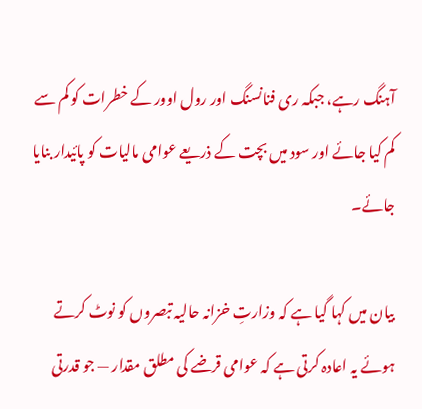آہنگ رہے، جبکہ ری فنانسنگ اور رول اوور کے خطرات کو کم سے کم کیا جائے اور سود میں بچت کے ذریعے عوامی مالیات کو پائیدار بنایا جائے۔

بیان میں کہا گیا ہے کہ وزارتِ خزانہ حالیہ تبصروں کو نوٹ کرتے ہوئے یہ اعادہ کرتی ہے کہ عوامی قرضے کی مطلق مقدار — جو قدرتی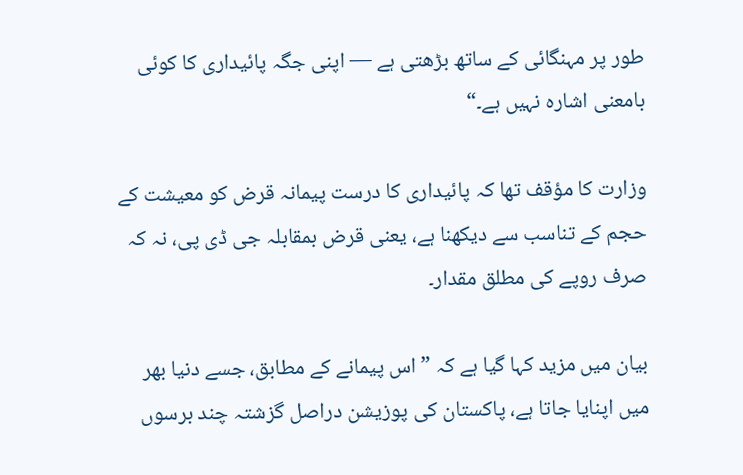طور پر مہنگائی کے ساتھ بڑھتی ہے — اپنی جگہ پائیداری کا کوئی بامعنی اشارہ نہیں ہے۔“

وزارت کا مؤقف تھا کہ پائیداری کا درست پیمانہ قرض کو معیشت کے حجم کے تناسب سے دیکھنا ہے، یعنی قرض بمقابلہ جی ڈی پی، نہ کہ صرف روپے کی مطلق مقدار۔

بیان میں مزید کہا گیا ہے کہ ”اس پیمانے کے مطابق، جسے دنیا بھر میں اپنایا جاتا ہے، پاکستان کی پوزیشن دراصل گزشتہ چند برسوں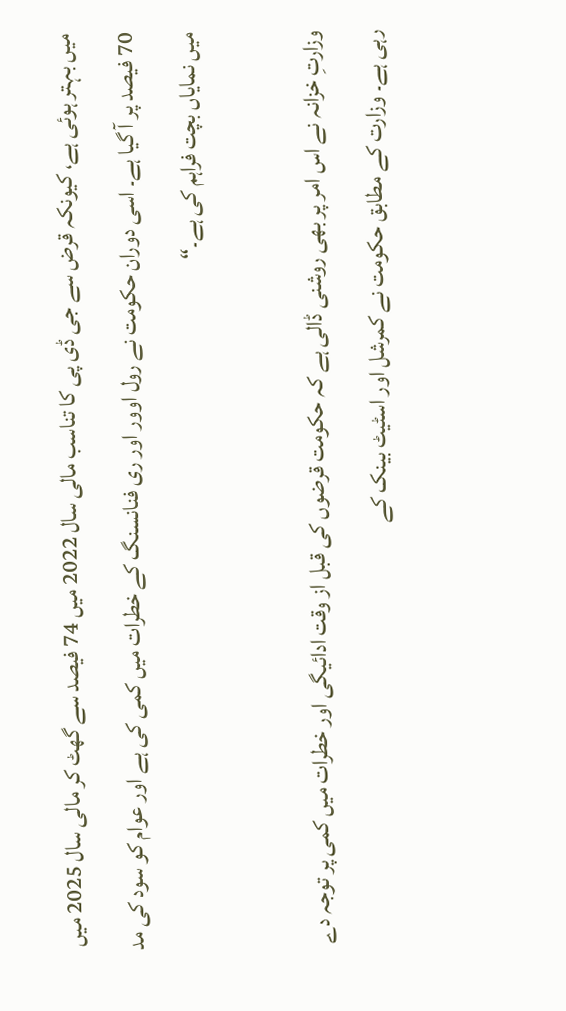میں بہتر ہوئی ہے، کیونکہ قرض سے جی ڈی پی کا تناسب مالی سال 2022 میں 74 فیصد سے گھٹ کر مالی سال 2025 میں 70 فیصد پر آ گیا ہے۔ اسی دوران حکومت نے رول اوور اور ری فنانسنگ کے خطرات میں کمی کی ہے اور عوام کو سود کی مد میں نمایاں بچت فراہم کی ہے۔“

وزارتِ خزانہ نے اس امر پر بھی روشنی ڈالی ہے کہ حکومت قرضوں کی قبل از وقت ادائیگی اور خطرات میں کمی پر توجہ دے رہی ہے۔ وزارت کے مطابق حکومت نے کمرشل اور اسٹیٹ بینک کے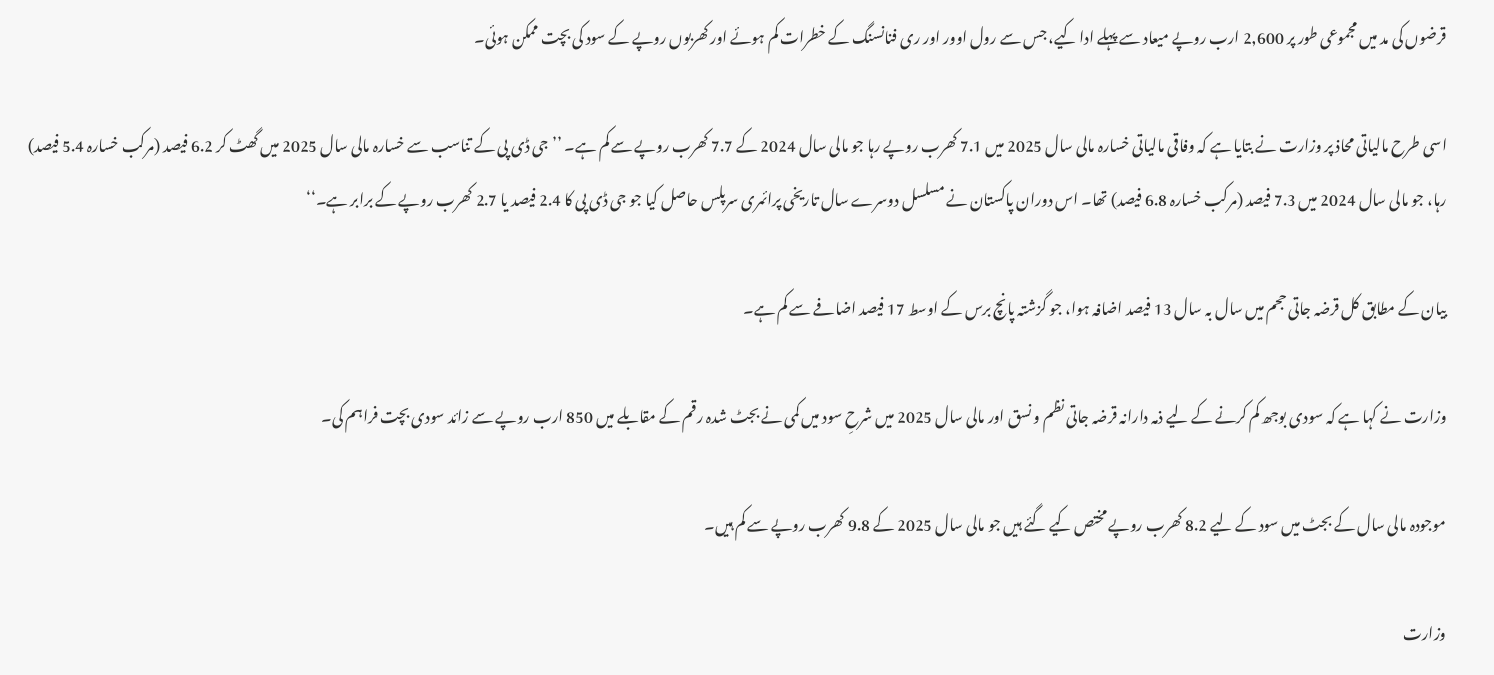قرضوں کی مد میں مجموعی طور پر 2,600 ارب روپے میعاد سے پہلے ادا کیے، جس سے رول اوور اور ری فنانسنگ کے خطرات کم ہوئے اور کھربوں روپے کے سود کی بچت ممکن ہوئی۔

اسی طرح مالیاتی محاذ پر وزارت نے بتایا ہے کہ وفاقی مالیاتی خسارہ مالی سال 2025 میں 7.1 کھرب روپے رہا جو مالی سال 2024 کے 7.7 کھرب روپے سے کم ہے۔ ’’جی ڈی پی کے تناسب سے خسارہ مالی سال 2025 میں گھٹ کر 6.2 فیصد (مرکب خسارہ 5.4 فیصد) رہا، جو مالی سال 2024 میں 7.3 فیصد (مرکب خسارہ 6.8 فیصد) تھا۔ اس دوران پاکستان نے مسلسل دوسرے سال تاریخی پرائمری سرپلس حاصل کیا جو جی ڈی پی کا 2.4 فیصد یا 2.7 کھرب روپے کے برابر ہے۔‘‘

بیان کے مطابق کل قرضہ جاتی حجم میں سال بہ سال 13 فیصد اضافہ ہوا، جو گزشتہ پانچ برس کے اوسط 17 فیصد اضافے سے کم ہے۔

وزارت نے کہا ہے کہ سودی بوجھ کم کرنے کے لیے ذمہ دارانہ قرضہ جاتی نظم و نسق اور مالی سال 2025 میں شرحِ سود میں کمی نے بجٹ شدہ رقم کے مقابلے میں 850 ارب روپے سے زائد سودی بچت فراہم کی۔

موجودہ مالی سال کے بجٹ میں سود کے لیے 8.2 کھرب روپے مختص کیے گئے ہیں جو مالی سال 2025 کے 9.8 کھرب روپے سے کم ہیں۔

وزارت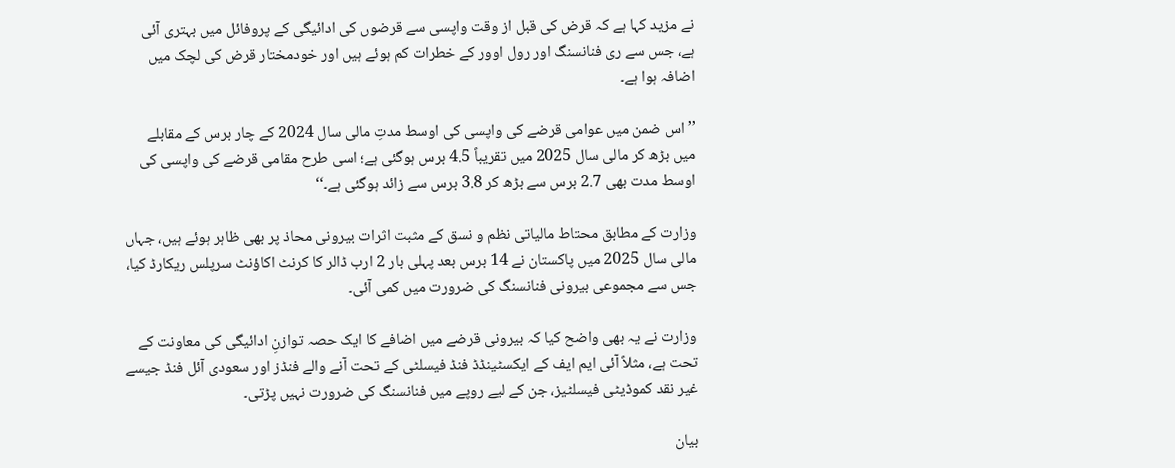نے مزید کہا ہے کہ قرض کی قبل از وقت واپسی سے قرضوں کی ادائیگی کے پروفائل میں بہتری آئی ہے، جس سے ری فنانسنگ اور رول اوور کے خطرات کم ہوئے ہیں اور خودمختار قرض کی لچک میں اضافہ ہوا ہے۔

’’اس ضمن میں عوامی قرضے کی واپسی کی اوسط مدتِ مالی سال 2024 کے چار برس کے مقابلے میں بڑھ کر مالی سال 2025 میں تقریباً 4.5 برس ہوگئی ہے؛ اسی طرح مقامی قرضے کی واپسی کی اوسط مدت بھی 2.7 برس سے بڑھ کر 3.8 برس سے زائد ہوگئی ہے۔‘‘

وزارت کے مطابق محتاط مالیاتی نظم و نسق کے مثبت اثرات بیرونی محاذ پر بھی ظاہر ہوئے ہیں، جہاں مالی سال 2025 میں پاکستان نے 14 برس بعد پہلی بار 2 ارب ڈالر کا کرنٹ اکاؤنٹ سرپلس ریکارڈ کیا، جس سے مجموعی بیرونی فنانسنگ کی ضرورت میں کمی آئی۔

وزارت نے یہ بھی واضح کیا کہ بیرونی قرضے میں اضافے کا ایک حصہ توازنِ ادائیگی کی معاونت کے تحت ہے، مثلاً آئی ایم ایف کے ایکسٹینڈڈ فنڈ فیسلٹی کے تحت آنے والے فنڈز اور سعودی آئل فنڈ جیسے غیر نقد کموڈیٹی فیسلٹیز، جن کے لیے روپے میں فنانسنگ کی ضرورت نہیں پڑتی۔

بیان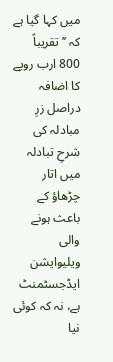میں کہا گیا ہے کہ ’’تقریباً 800 ارب روپے کا اضافہ دراصل زرِ مبادلہ کی شرحِ تبادلہ میں اتار چڑھاؤ کے باعث ہونے والی ویلیوایشن ایڈجسٹمنٹ ہے، نہ کہ کوئی نیا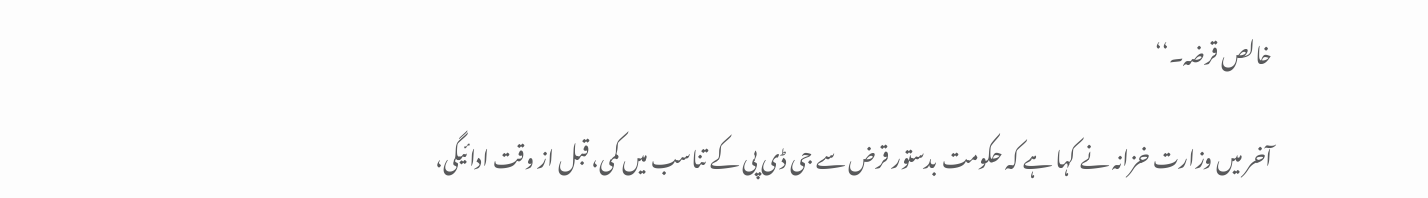خالص قرضہ۔‘‘

آخر میں وزارت خزانہ نے کہا ہے کہ حکومت بدستور قرض سے جی ڈی پی کے تناسب میں کمی، قبل از وقت ادائیگی،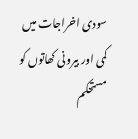سودی اخراجات میں کمی اور بیرونی کھاتوں کو مستحکم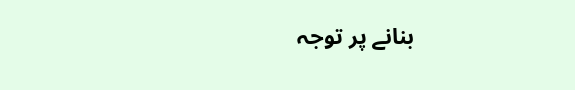بنانے پر توجہ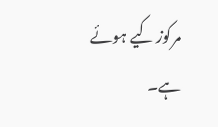مرکوز کیے ہوئے ہے۔